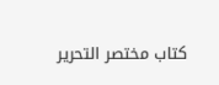كتاب مختصر التحرير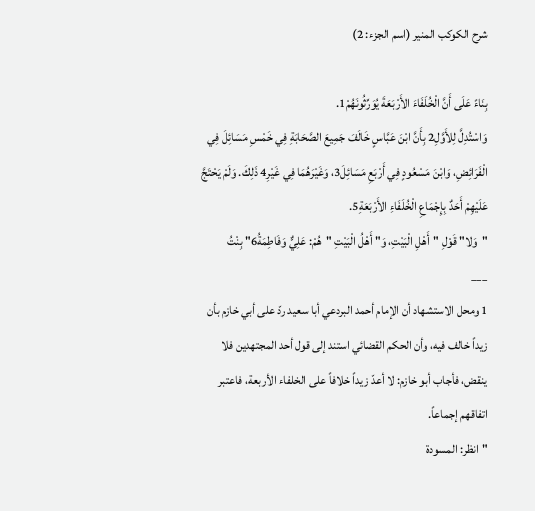شرح الكوكب المنير (اسم الجزء: 2)

بِنَاءً عَلَى أَنَّ الْخُلَفَاءَ الأَرْبَعَةَ يُوَرِّثُونَهُمْ1.
وَاسْتُدِلَّ لِلأَوَّلِ2 بِأَنَّ ابْنَ عَبَّاسٍ خَالَفَ جَمِيعَ الصَّحَابَةِ فِي خَمْسِ مَسَائِلَ فِي الْفَرَائِضِ، وَابْنَ مَسْعُودٍ فِي أَرْبَعِ مَسَائِلَ3، وَغَيْرَهُمَا فِي غَيْرِ4 ذَلِكَ. وَلَمْ يَحْتَجَّ عَلَيْهِمْ أَحَدٌ بِإِجْمَاعِ الْخُلَفَاءِ الأَرْبَعَةِ5.
"وَلا" قَوْلِ "أَهْلِ الْبَيْتِ، وَ" أَهْلُ الْبَيْتِ "هُمْ: عَلِيٌّ وَفَاطِمَةُ6" بِنْتُ
___
1 ومحل الاستشهاد أن الإمام أحمد البردعي أبا سعيد ردّ على أبي خازم بأن زيداً خالف فيه، وأن الحكم القضائي استند إلى قول أحد المجتهدين فلا ينقض، فأجاب أبو خازم: لا أعدّ زيداً خلافاً على الخلفاء الأربعة، فاعتبر اتفاقهم إجماعاً.
"انظر: المسودة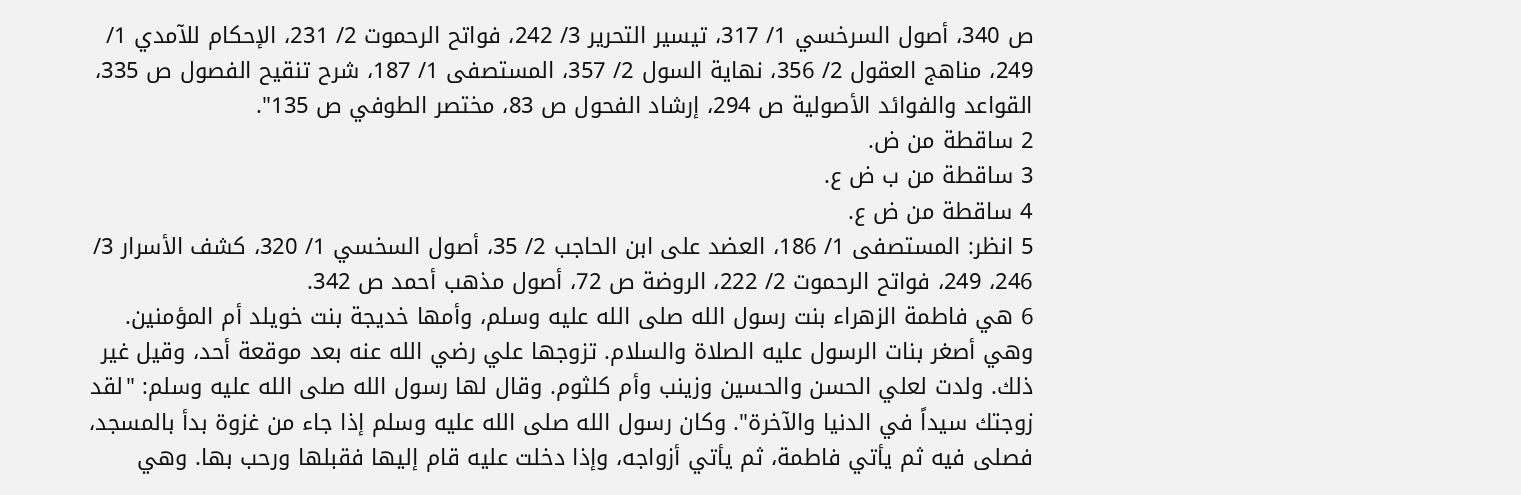ص 340، أصول السرخسي 1/ 317، تيسير التحرير 3/ 242، فواتح الرحموت 2/ 231، الإحكام للآمدي 1/ 249، مناهج العقول 2/ 356، نهاية السول 2/ 357، المستصفى 1/ 187، شرح تنقيح الفصول ص 335، القواعد والفوائد الأصولية ص 294، إرشاد الفحول ص 83، مختصر الطوفي ص 135".
2 ساقطة من ض.
3 ساقطة من ب ض ع.
4 ساقطة من ض ع.
5 انظر: المستصفى 1/ 186، العضد على ابن الحاجب 2/ 35، أصول السخسي 1/ 320، كشف الأسرار 3/ 246، 249، فواتح الرحموت 2/ 222، الروضة ص 72، أصول مذهب أحمد ص 342.
6 هي فاطمة الزهراء بنت رسول الله صلى الله عليه وسلم، وأمها خديجة بنت خويلد أم المؤمنين. وهي أصغر بنات الرسول عليه الصلاة والسلام. تزوجها علي رضي الله عنه بعد موقعة أحد، وقيل غير ذلك. ولدت لعلي الحسن والحسين وزينب وأم كلثوم. وقال لها رسول الله صلى الله عليه وسلم: "لقد زوجتك سيداً في الدنيا والآخرة". وكان رسول الله صلى الله عليه وسلم إذا جاء من غزوة بدأ بالمسجد، فصلى فيه ثم يأتي فاطمة، ثم يأتي أزواجه، وإذا دخلت عليه قام إليها فقبلها ورحب بها. وهي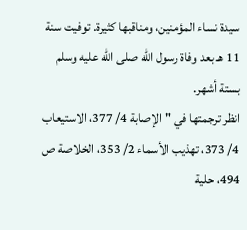سيدة نساء المؤمنين، ومناقبها كثيرة. توفيت سنة 11 هـ بعد وفاة رسول الله صلى الله عليه وسلم بستة أشهر.
انظر ترجمتها في "الإصابة 4/ 377، الاستيعاب 4/ 373، تهذيب الأسماء 2/ 353، الخلاصة ص 494، حلية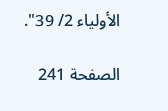الأولياء 2/ 39".

الصفحة 241